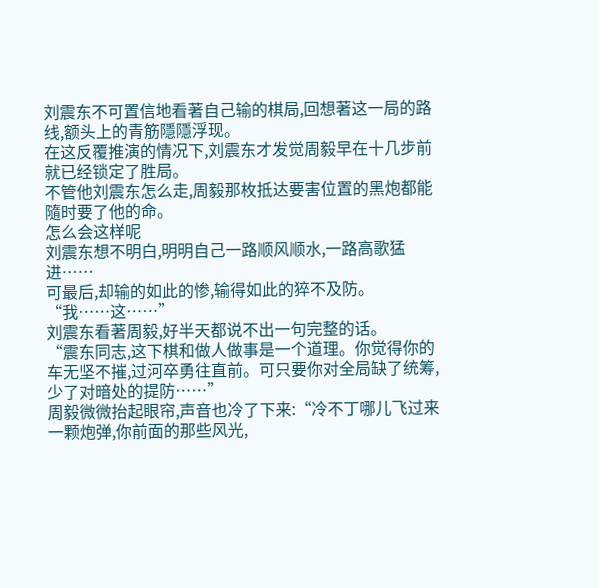刘震东不可置信地看著自己输的棋局,回想著这一局的路线,额头上的青筋隱隱浮现。
在这反覆推演的情况下,刘震东才发觉周毅早在十几步前就已经锁定了胜局。
不管他刘震东怎么走,周毅那枚抵达要害位置的黑炮都能隨时要了他的命。
怎么会这样呢
刘震东想不明白,明明自己一路顺风顺水,一路高歌猛进……
可最后,却输的如此的惨,输得如此的猝不及防。
“我……这……”
刘震东看著周毅,好半天都说不出一句完整的话。
“震东同志,这下棋和做人做事是一个道理。你觉得你的车无坚不摧,过河卒勇往直前。可只要你对全局缺了统筹,少了对暗处的提防……”
周毅微微抬起眼帘,声音也冷了下来:“冷不丁哪儿飞过来一颗炮弹,你前面的那些风光,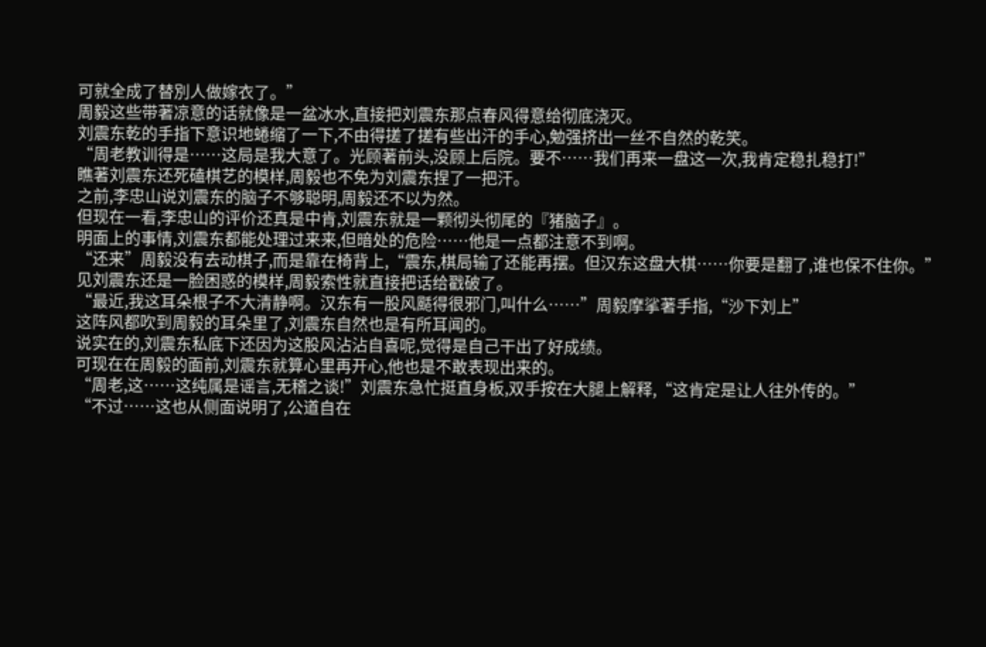可就全成了替別人做嫁衣了。”
周毅这些带著凉意的话就像是一盆冰水,直接把刘震东那点春风得意给彻底浇灭。
刘震东乾的手指下意识地蜷缩了一下,不由得搓了搓有些出汗的手心,勉强挤出一丝不自然的乾笑。
“周老教训得是……这局是我大意了。光顾著前头,没顾上后院。要不……我们再来一盘这一次,我肯定稳扎稳打!”
瞧著刘震东还死磕棋艺的模样,周毅也不免为刘震东捏了一把汗。
之前,李忠山说刘震东的脑子不够聪明,周毅还不以为然。
但现在一看,李忠山的评价还真是中肯,刘震东就是一颗彻头彻尾的『猪脑子』。
明面上的事情,刘震东都能处理过来来,但暗处的危险……他是一点都注意不到啊。
“还来”周毅没有去动棋子,而是靠在椅背上,“震东,棋局输了还能再摆。但汉东这盘大棋……你要是翻了,谁也保不住你。”
见刘震东还是一脸困惑的模样,周毅索性就直接把话给戳破了。
“最近,我这耳朵根子不大清静啊。汉东有一股风颳得很邪门,叫什么……”周毅摩挲著手指,“沙下刘上”
这阵风都吹到周毅的耳朵里了,刘震东自然也是有所耳闻的。
说实在的,刘震东私底下还因为这股风沾沾自喜呢,觉得是自己干出了好成绩。
可现在在周毅的面前,刘震东就算心里再开心,他也是不敢表现出来的。
“周老,这……这纯属是谣言,无稽之谈!”刘震东急忙挺直身板,双手按在大腿上解释,“这肯定是让人往外传的。”
“不过……这也从侧面说明了,公道自在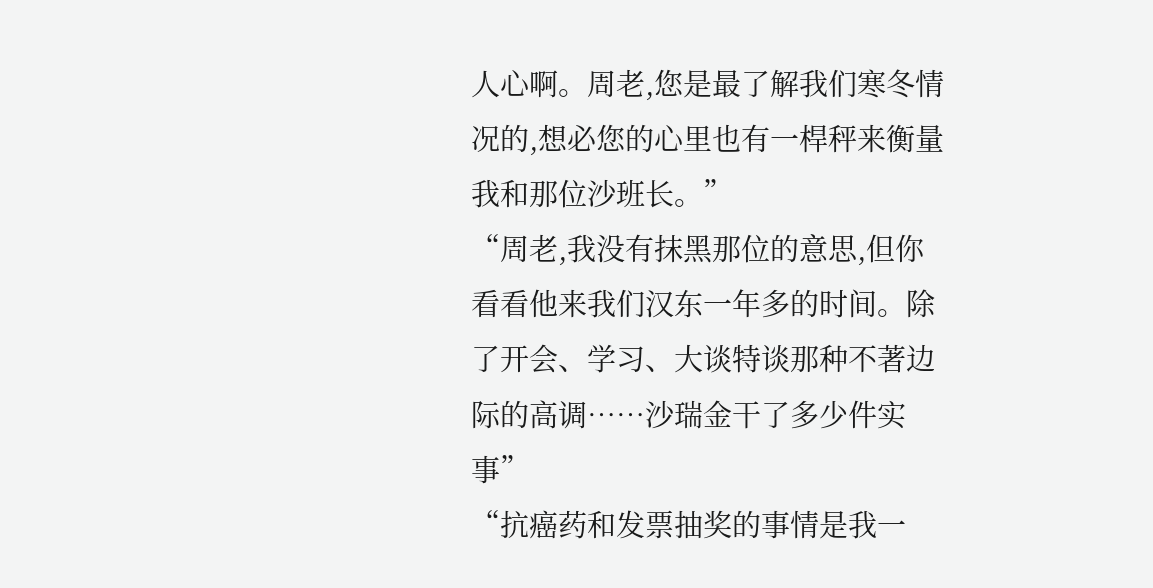人心啊。周老,您是最了解我们寒冬情况的,想必您的心里也有一桿秤来衡量我和那位沙班长。”
“周老,我没有抹黑那位的意思,但你看看他来我们汉东一年多的时间。除了开会、学习、大谈特谈那种不著边际的高调……沙瑞金干了多少件实事”
“抗癌药和发票抽奖的事情是我一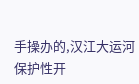手操办的,汉江大运河保护性开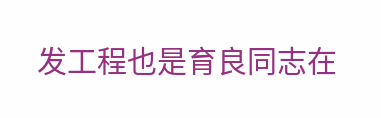发工程也是育良同志在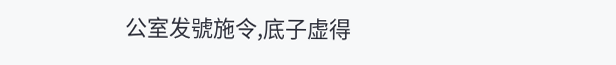公室发號施令,底子虚得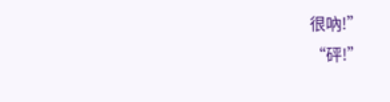很吶!”
“砰!”